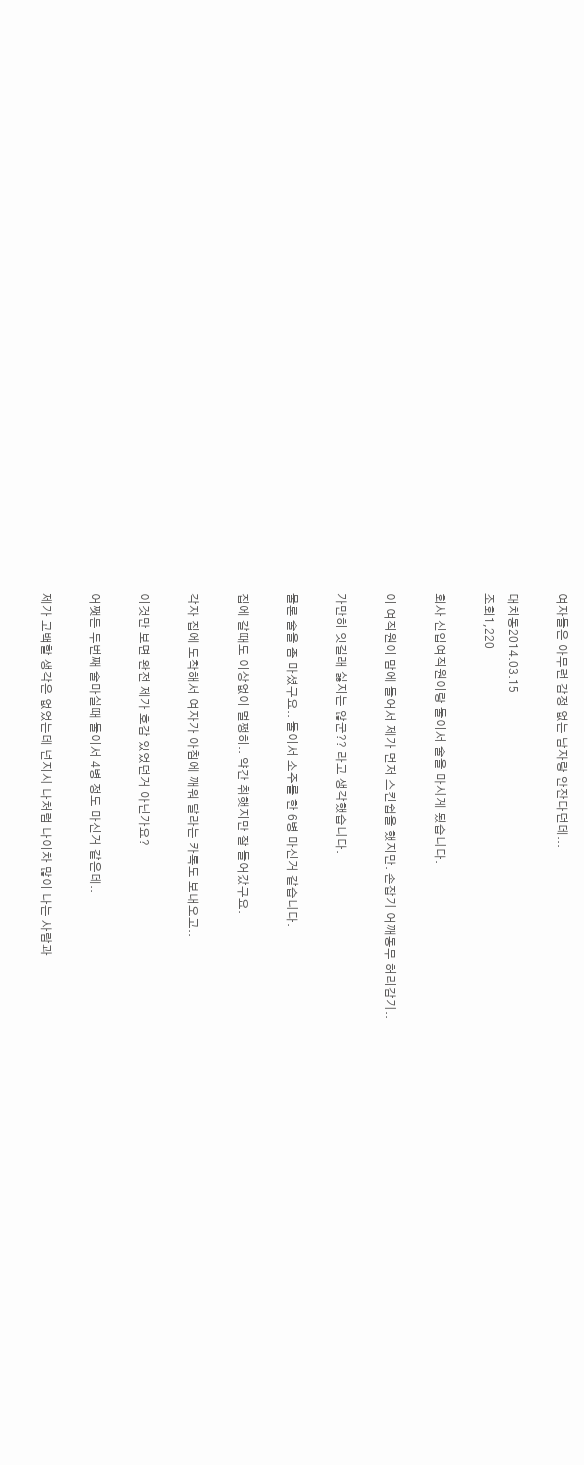여자들은 아무런 감정 없는 남자랑 안잔다던데...

대치동2014.03.15
조회1,220

회사 신입여직원이랑 둘이서 술을 마시게 됬습니다.

이 여직원이 맘에 들어서 제가 먼저 스킨쉽을 했지만. 손잡기 어깨동무 허리감기..

가만히 잇길래 싫지는 않군?? 라고 생각했습니다.

물론 술을 좀 마셨구요.. 둘이서 소주를 한 6병 마신거 같습니다.

집에 갈때도 이상없이 멀쩡히.. 약간 취햇지만 잘 들어갔구요.

각자 집에 도착해서 여자가 아침에 깨워 달라는 카톡도 보내오고..

이것만 보면 완전 제가 호감 있었던거 아닌가요?

어쨋든 두번째 술마실때 둘이서 4병 정도 마신거 같은데..

제가 고백할 생각은 없었는데 넌지시 나처럼 나이차 많이 나는 사람과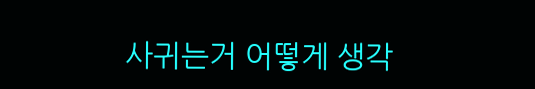사귀는거 어떻게 생각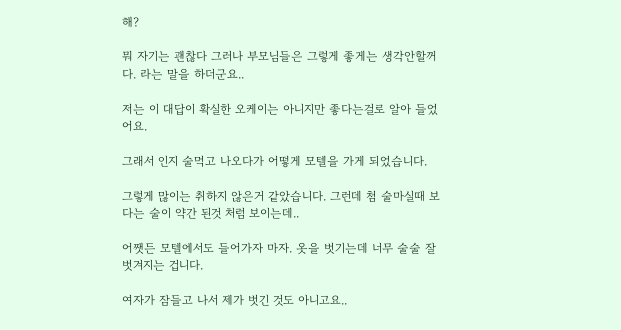해?

뭐 자기는 괜찮다 그러나 부모님들은 그렇게 좋게는 생각안할꺼다. 라는 말을 하더군요..

저는 이 대답이 확실한 오케이는 아니지만 좋다는걸로 알아 들었어요.

그래서 인지 술먹고 나오다가 어떻게 모텔을 가게 되었습니다.

그렇게 많이는 취하지 않은거 같았습니다. 그런데 첨 술마실때 보다는 술이 약간 된것 처럼 보이는데..

어쨋든 모텔에서도 들어가자 마자. 옷을 벗기는데 너무 술술 잘 벗겨지는 겁니다.

여자가 잠들고 나서 제가 벗긴 것도 아니고요..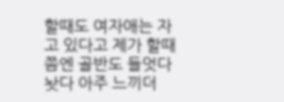할때도 여자애는 자고 있다고 제가 할때쯤엔 골반도 들엇다 놧다 아주 느끼더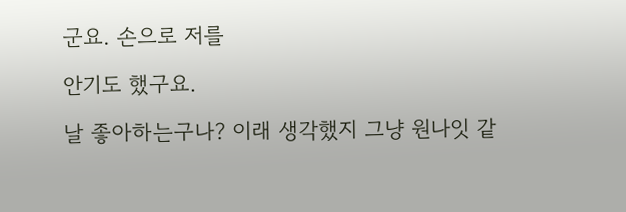군요. 손으로 저를

안기도 했구요.

날 좋아하는구나? 이래 생각했지 그냥 원나잇 같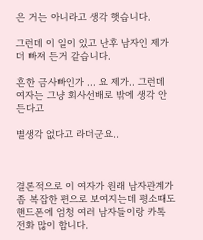은 거는 아니라고 생각 햇습니다.

그런데 이 일이 있고 난후 남자인 제가 더 빠져 든거 같습니다.

흔한 금사빠인가 ... 요 제가.. 그런데 여자는 그냥 회사선배로 밖에 생각 안든다고

별생각 없다고 라더군요..



결론적으로 이 여자가 원래 남자관계가 좀 복잡한 편으로 보여지는데 평소때도 핸드폰에 엄청 여러 남자들이랑 카톡 전화 많이 합니다.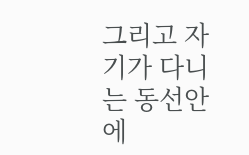그리고 자기가 다니는 동선안에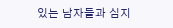있는 남자들과 심지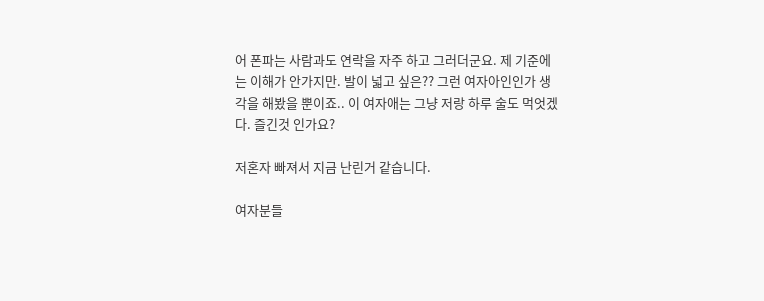어 폰파는 사람과도 연락을 자주 하고 그러더군요. 제 기준에는 이해가 안가지만. 발이 넓고 싶은?? 그런 여자아인인가 생각을 해봤을 뿐이죠.. 이 여자애는 그냥 저랑 하루 술도 먹엇겠다. 즐긴것 인가요?

저혼자 빠져서 지금 난린거 같습니다.

여자분들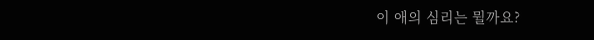이 애의 심리는 뭘까요?